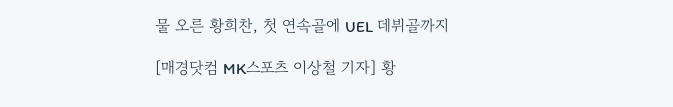물 오른 황희찬, 첫 연속골에 UEL 데뷔골까지

[매경닷컴 MK스포츠 이상철 기자] 황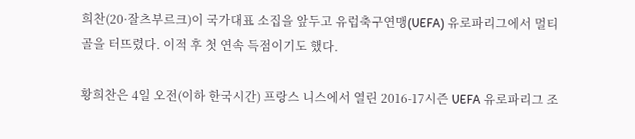희찬(20·잘츠부르크)이 국가대표 소집을 앞두고 유럽축구연맹(UEFA) 유로파리그에서 멀티골을 터뜨렸다. 이적 후 첫 연속 득점이기도 했다.

황희찬은 4일 오전(이하 한국시간) 프랑스 니스에서 열린 2016-17시즌 UEFA 유로파리그 조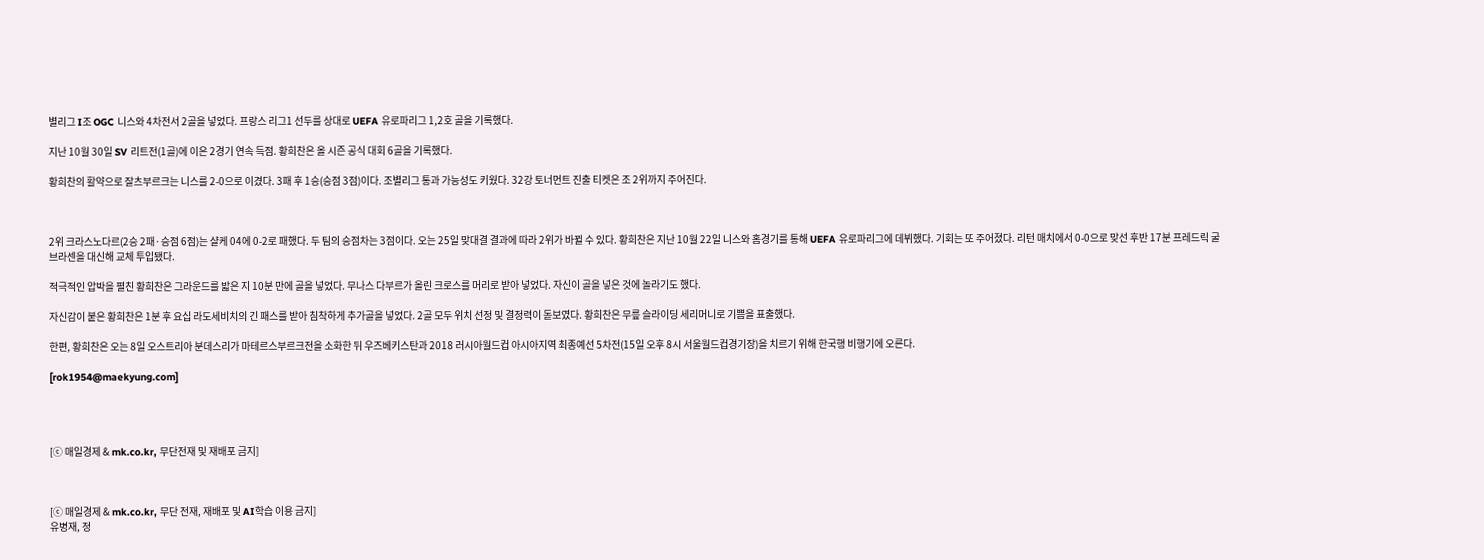별리그 I조 OGC 니스와 4차전서 2골을 넣었다. 프랑스 리그1 선두를 상대로 UEFA 유로파리그 1,2호 골을 기록했다.

지난 10월 30일 SV 리트전(1골)에 이은 2경기 연속 득점. 황희찬은 올 시즌 공식 대회 6골을 기록했다.

황희찬의 활약으로 잘츠부르크는 니스를 2-0으로 이겼다. 3패 후 1승(승점 3점)이다. 조별리그 통과 가능성도 키웠다. 32강 토너먼트 진출 티켓은 조 2위까지 주어진다.



2위 크라스노다르(2승 2패·승점 6점)는 샬케 04에 0-2로 패했다. 두 팀의 승점차는 3점이다. 오는 25일 맞대결 결과에 따라 2위가 바뀔 수 있다. 황희찬은 지난 10월 22일 니스와 홈경기를 통해 UEFA 유로파리그에 데뷔했다. 기회는 또 주어졌다. 리턴 매치에서 0-0으로 맞선 후반 17분 프레드릭 굴브라센을 대신해 교체 투입됐다.

적극적인 압박을 펼친 황희찬은 그라운드를 밟은 지 10분 만에 골을 넣었다. 무나스 다부르가 올린 크로스를 머리로 받아 넣었다. 자신이 골을 넣은 것에 놀라기도 했다.

자신감이 붙은 황희찬은 1분 후 요십 라도세비치의 긴 패스를 받아 침착하게 추가골을 넣었다. 2골 모두 위치 선정 및 결정력이 돋보였다. 황희찬은 무릎 슬라이딩 세리머니로 기쁨을 표출했다.

한편, 황희찬은 오는 8일 오스트리아 분데스리가 마테르스부르크전을 소화한 뒤 우즈베키스탄과 2018 러시아월드컵 아시아지역 최종예선 5차전(15일 오후 8시 서울월드컵경기장)을 치르기 위해 한국행 비행기에 오른다.

[rok1954@maekyung.com]




[ⓒ 매일경제 & mk.co.kr, 무단전재 및 재배포 금지]



[ⓒ 매일경제 & mk.co.kr, 무단 전재, 재배포 및 AI학습 이용 금지]
유병재, 정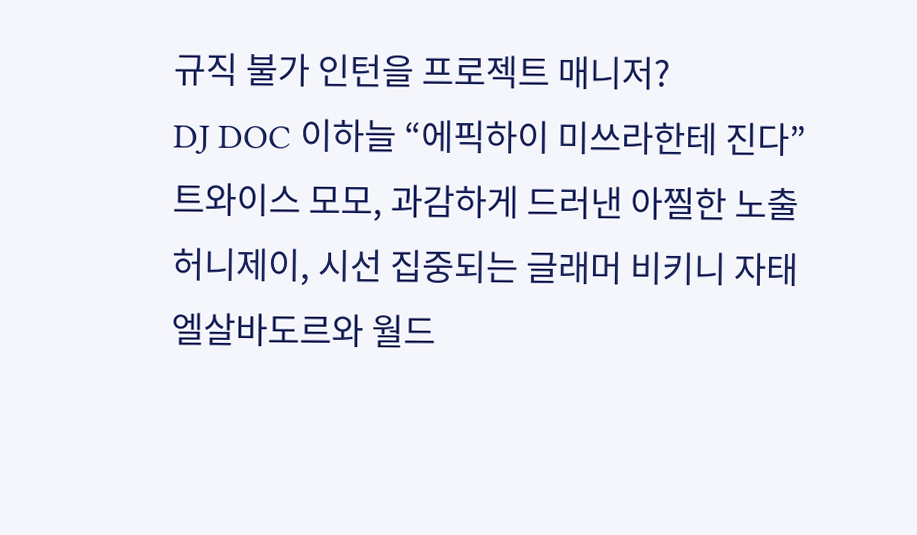규직 불가 인턴을 프로젝트 매니저?
DJ DOC 이하늘 “에픽하이 미쓰라한테 진다”
트와이스 모모, 과감하게 드러낸 아찔한 노출
허니제이, 시선 집중되는 글래머 비키니 자태
엘살바도르와 월드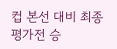컵 본선 대비 최종 평가전 승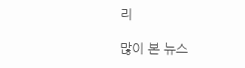리

많이 본 뉴스